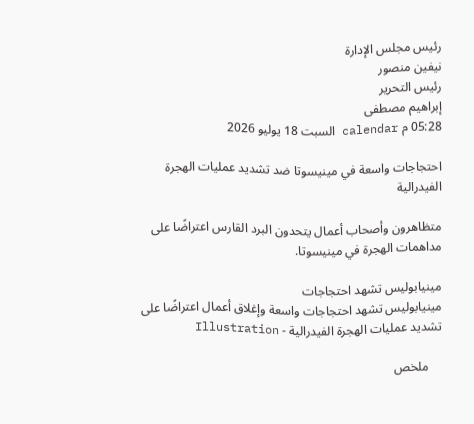رئيس مجلس الإدارة
نيفين منصور
رئيس التحرير
إبراهيم مصطفى
05:28 م calendar السبت 18 يوليو 2026

احتجاجات واسعة في مينيسوتا ضد تشديد عمليات الهجرة الفيدرالية

متظاهرون وأصحاب أعمال يتحدون البرد القارس اعتراضًا على مداهمات الهجرة في مينيسوتا.

مينيابوليس تشهد احتجاجات
مينيابوليس تشهد احتجاجات واسعة وإغلاق أعمال اعتراضًا على تشديد عمليات الهجرة الفيدرالية - Illustration

    ملخص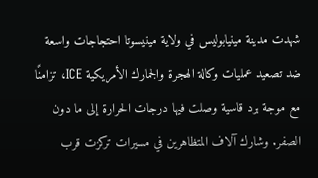شهدت مدينة مينيابوليس في ولاية مينيسوتا احتجاجات واسعة ضد تصعيد عمليات وكالة الهجرة والجمارك الأمريكية ICE، تزامنًا مع موجة برد قاسية وصلت فيها درجات الحرارة إلى ما دون الصفر. وشارك آلاف المتظاهرين في مسيرات تركزت قرب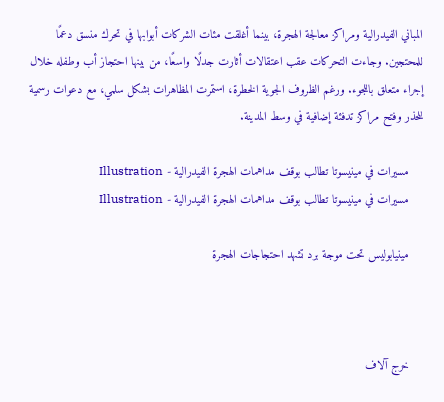المباني الفيدرالية ومراكز معالجة الهجرة، بينما أغلقت مئات الشركات أبوابها في تحرك منسق دعمًا للمحتجين. وجاءت التحركات عقب اعتقالات أثارت جدلًا واسعًا، من بينها احتجاز أب وطفله خلال إجراء متعلق باللجوء. ورغم الظروف الجوية الخطرة، استمرت المظاهرات بشكل سلمي، مع دعوات رسمية للحذر وفتح مراكز تدفئة إضافية في وسط المدينة.

    مسيرات في مينيسوتا تطالب بوقف مداهمات الهجرة الفيدرالية - Illustration
    مسيرات في مينيسوتا تطالب بوقف مداهمات الهجرة الفيدرالية - Illustration

    مينيابوليس تحت موجة برد تشهد احتجاجات الهجرة



    خرج آلاف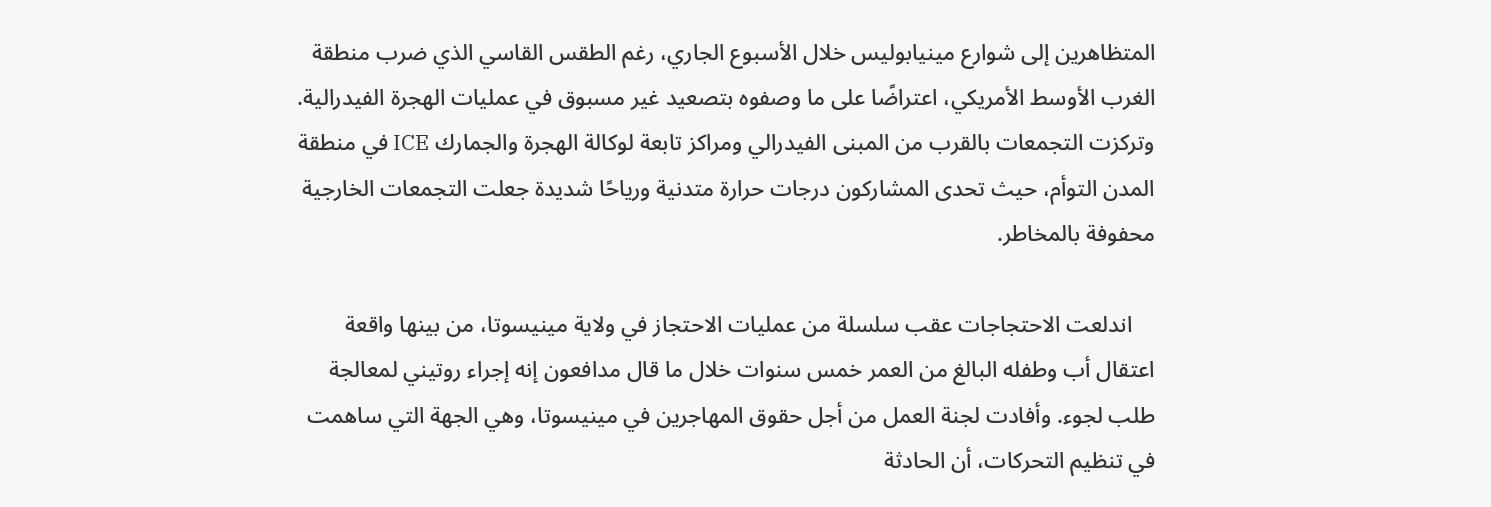المتظاهرين إلى شوارع مينيابوليس خلال الأسبوع الجاري، رغم الطقس القاسي الذي ضرب منطقة الغرب الأوسط الأمريكي، اعتراضًا على ما وصفوه بتصعيد غير مسبوق في عمليات الهجرة الفيدرالية. وتركزت التجمعات بالقرب من المبنى الفيدرالي ومراكز تابعة لوكالة الهجرة والجمارك ICE في منطقة المدن التوأم، حيث تحدى المشاركون درجات حرارة متدنية ورياحًا شديدة جعلت التجمعات الخارجية محفوفة بالمخاطر.

    اندلعت الاحتجاجات عقب سلسلة من عمليات الاحتجاز في ولاية مينيسوتا، من بينها واقعة اعتقال أب وطفله البالغ من العمر خمس سنوات خلال ما قال مدافعون إنه إجراء روتيني لمعالجة طلب لجوء. وأفادت لجنة العمل من أجل حقوق المهاجرين في مينيسوتا، وهي الجهة التي ساهمت في تنظيم التحركات، أن الحادثة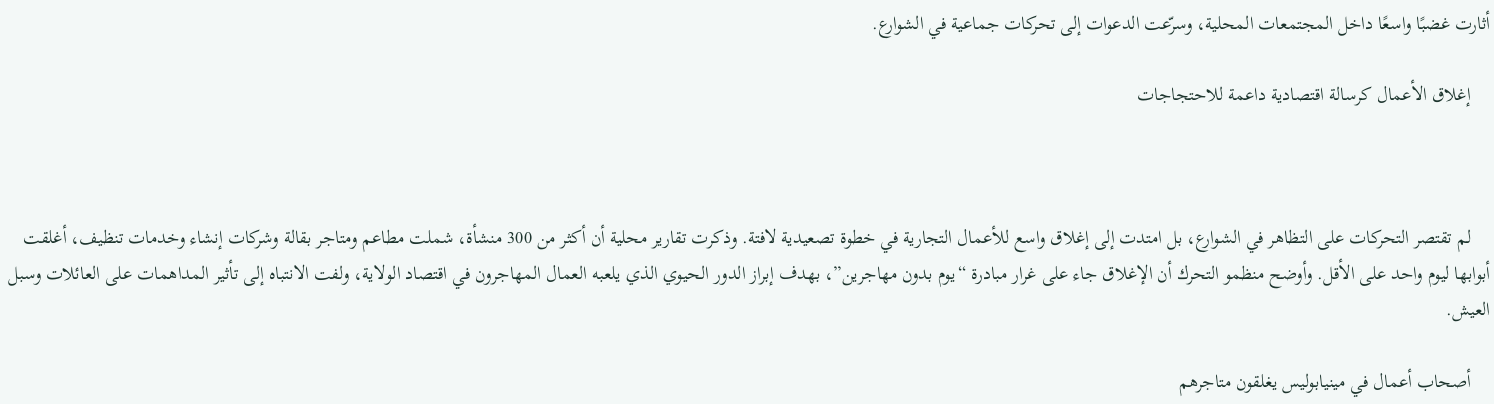أثارت غضبًا واسعًا داخل المجتمعات المحلية، وسرّعت الدعوات إلى تحركات جماعية في الشوارع.

    إغلاق الأعمال كرسالة اقتصادية داعمة للاحتجاجات



    لم تقتصر التحركات على التظاهر في الشوارع، بل امتدت إلى إغلاق واسع للأعمال التجارية في خطوة تصعيدية لافتة. وذكرت تقارير محلية أن أكثر من 300 منشأة، شملت مطاعم ومتاجر بقالة وشركات إنشاء وخدمات تنظيف، أغلقت أبوابها ليوم واحد على الأقل. وأوضح منظمو التحرك أن الإغلاق جاء على غرار مبادرة “يوم بدون مهاجرين”، بهدف إبراز الدور الحيوي الذي يلعبه العمال المهاجرون في اقتصاد الولاية، ولفت الانتباه إلى تأثير المداهمات على العائلات وسبل العيش.

    أصحاب أعمال في مينيابوليس يغلقون متاجرهم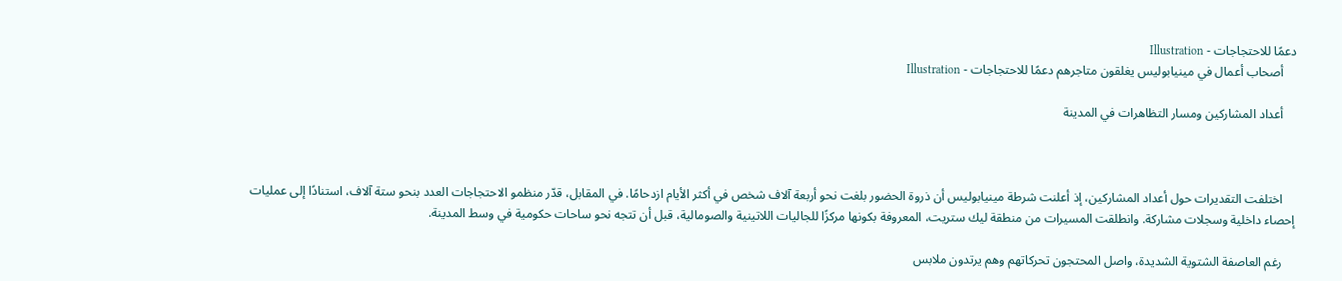دعمًا للاحتجاجات - Illustration
    أصحاب أعمال في مينيابوليس يغلقون متاجرهم دعمًا للاحتجاجات - Illustration

    أعداد المشاركين ومسار التظاهرات في المدينة



    اختلفت التقديرات حول أعداد المشاركين، إذ أعلنت شرطة مينيابوليس أن ذروة الحضور بلغت نحو أربعة آلاف شخص في أكثر الأيام ازدحامًا. في المقابل، قدّر منظمو الاحتجاجات العدد بنحو ستة آلاف، استنادًا إلى عمليات إحصاء داخلية وسجلات مشاركة. وانطلقت المسيرات من منطقة ليك ستريت، المعروفة بكونها مركزًا للجاليات اللاتينية والصومالية، قبل أن تتجه نحو ساحات حكومية في وسط المدينة.

    رغم العاصفة الشتوية الشديدة، واصل المحتجون تحركاتهم وهم يرتدون ملابس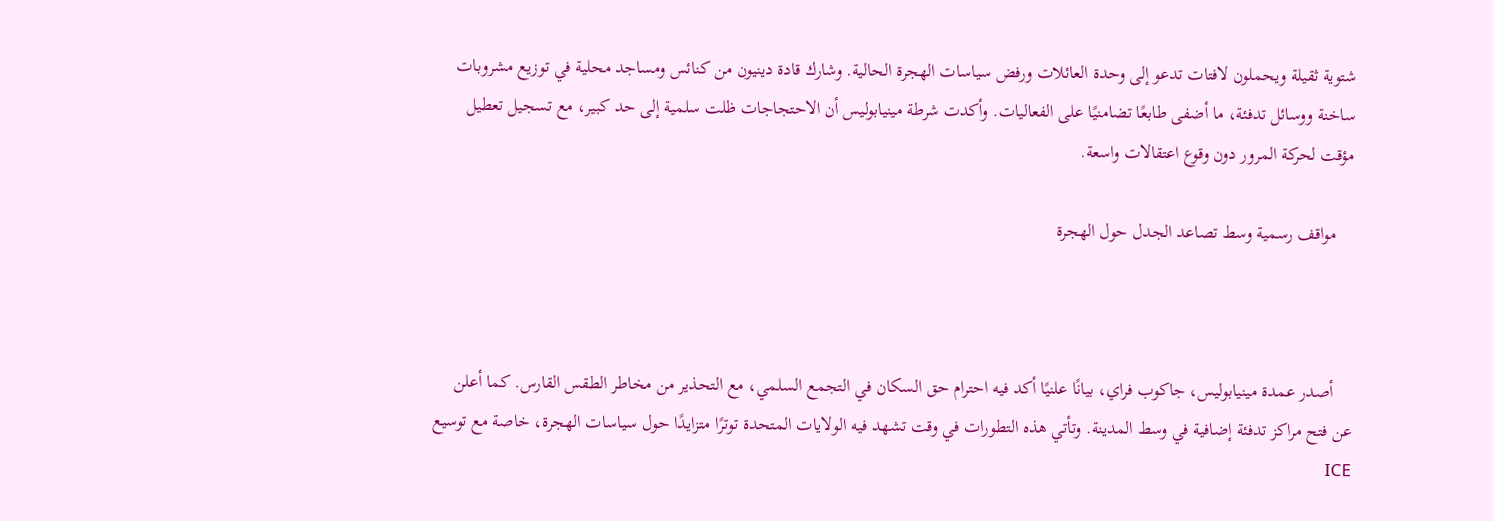شتوية ثقيلة ويحملون لافتات تدعو إلى وحدة العائلات ورفض سياسات الهجرة الحالية. وشارك قادة دينيون من كنائس ومساجد محلية في توزيع مشروبات ساخنة ووسائل تدفئة، ما أضفى طابعًا تضامنيًا على الفعاليات. وأكدت شرطة مينيابوليس أن الاحتجاجات ظلت سلمية إلى حد كبير، مع تسجيل تعطيل مؤقت لحركة المرور دون وقوع اعتقالات واسعة.

    مواقف رسمية وسط تصاعد الجدل حول الهجرة



    أصدر عمدة مينيابوليس، جاكوب فراي، بيانًا علنيًا أكد فيه احترام حق السكان في التجمع السلمي، مع التحذير من مخاطر الطقس القارس. كما أعلن عن فتح مراكز تدفئة إضافية في وسط المدينة. وتأتي هذه التطورات في وقت تشهد فيه الولايات المتحدة توترًا متزايدًا حول سياسات الهجرة، خاصة مع توسيع ICE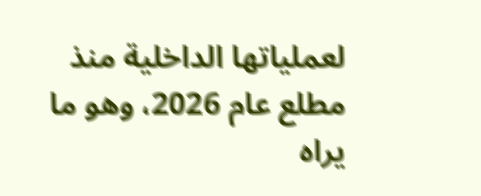لعملياتها الداخلية منذ مطلع عام 2026، وهو ما يراه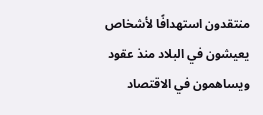منتقدون استهدافًا لأشخاص يعيشون في البلاد منذ عقود ويساهمون في الاقتصاد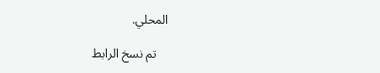المحلي.

    تم نسخ الرابط